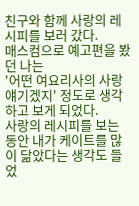친구와 함께 사랑의 레시피를 보러 갔다.
매스컴으로 예고편을 봤던 나는
'어떤 여요리사의 사랑얘기겠지' 정도로 생각하고 보게 되었다.
사랑의 레시피를 보는 동안 내가 케이트를 많이 닮았다는 생각도 들었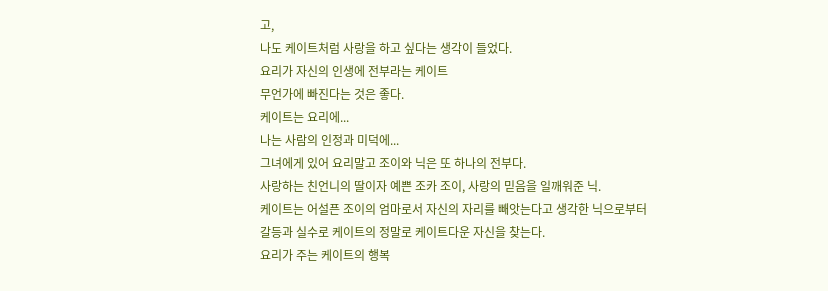고,
나도 케이트처럼 사랑을 하고 싶다는 생각이 들었다.
요리가 자신의 인생에 전부라는 케이트
무언가에 빠진다는 것은 좋다.
케이트는 요리에...
나는 사람의 인정과 미덕에...
그녀에게 있어 요리말고 조이와 닉은 또 하나의 전부다.
사랑하는 친언니의 딸이자 예쁜 조카 조이, 사랑의 믿음을 일깨워준 닉.
케이트는 어설픈 조이의 엄마로서 자신의 자리를 빼앗는다고 생각한 닉으로부터
갈등과 실수로 케이트의 정말로 케이트다운 자신을 찾는다.
요리가 주는 케이트의 행복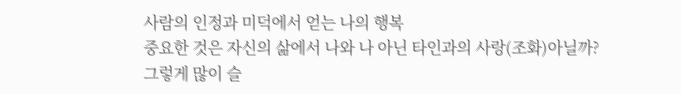사람의 인정과 미덕에서 얻는 나의 행복
중요한 것은 자신의 삶에서 나와 나 아닌 타인과의 사랑(조화)아닐까?
그렇게 많이 슬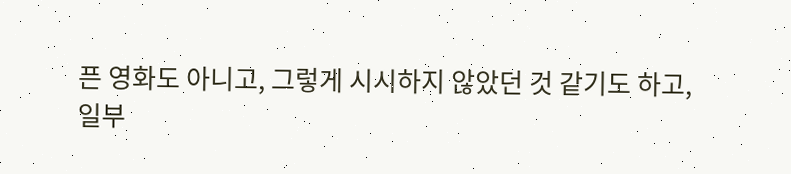픈 영화도 아니고, 그렇게 시시하지 않았던 것 같기도 하고,
일부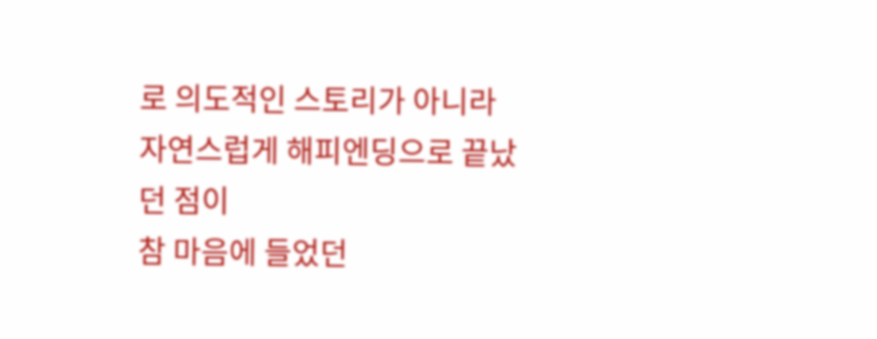로 의도적인 스토리가 아니라 자연스럽게 해피엔딩으로 끝났던 점이
참 마음에 들었던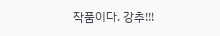작품이다. 강추!!!